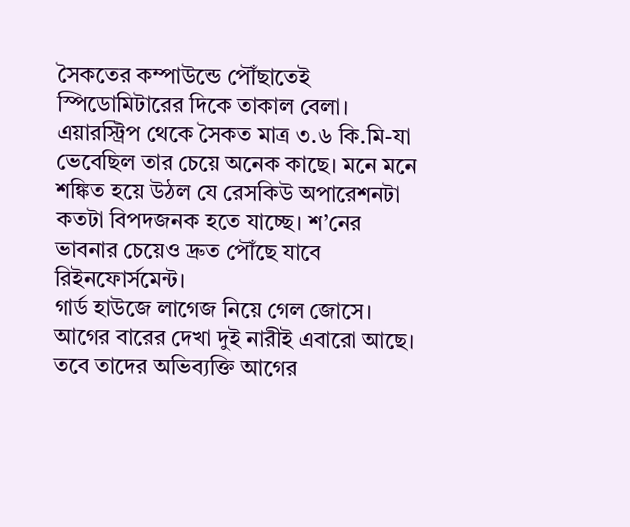সৈকতের কম্পাউন্ডে পৌঁছাতেই স্পিডোমিটারের দিকে তাকাল বেলা। এয়ারস্ট্রিপ থেকে সৈকত মাত্র ৩.৬ কি.মি-যা ভেবেছিল তার চেয়ে অনেক কাছে। মনে মনে শঙ্কিত হয়ে উঠল যে রেসকিউ অপারেশনটা কতটা বিপদজনক হতে যাচ্ছে। শ’নের ভাবনার চেয়েও দ্রুত পৌঁছে যাবে রিইনফোর্সমেন্ট।
গার্ড হাউজে লাগেজ নিয়ে গেল জোসে। আগের বারের দেখা দুই নারীই এবারো আছে। তবে তাদের অভিব্যক্তি আগের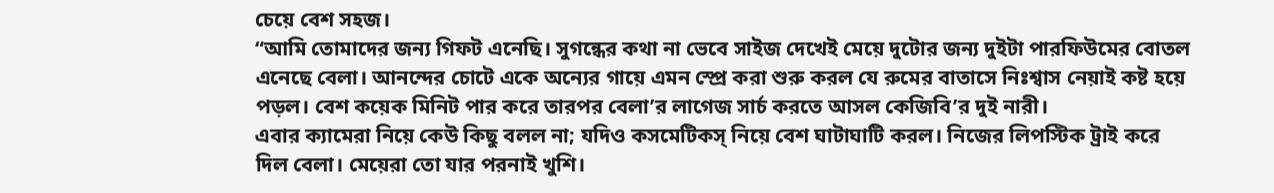চেয়ে বেশ সহজ।
“আমি তোমাদের জন্য গিফট এনেছি। সুগন্ধের কথা না ভেবে সাইজ দেখেই মেয়ে দুটোর জন্য দুইটা পারফিউমের বোতল এনেছে বেলা। আনন্দের চোটে একে অন্যের গায়ে এমন স্প্রে করা শুরু করল যে রুমের বাতাসে নিঃশ্বাস নেয়াই কষ্ট হয়ে পড়ল। বেশ কয়েক মিনিট পার করে তারপর বেলা’র লাগেজ সার্চ করতে আসল কেজিবি’র দুই নারী।
এবার ক্যামেরা নিয়ে কেউ কিছু বলল না; যদিও কসমেটিকস্ নিয়ে বেশ ঘাটাঘাটি করল। নিজের লিপস্টিক ট্রাই করে দিল বেলা। মেয়েরা তো যার পরনাই খুশি।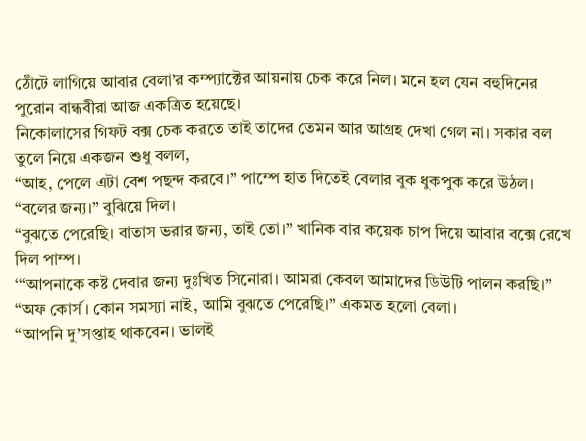ঠোঁটে লাগিয়ে আবার বেলা’র কম্প্যাক্টের আয়নায় চেক করে নিল। মনে হল যেন বহুদিনের পুরোন বান্ধবীরা আজ একত্রিত হয়েছে।
নিকোলাসের গিফট বক্স চেক করতে তাই তাদের তেমন আর আগ্রহ দেখা গেল না। সকার বল তুলে নিয়ে একজন শুধু বলল,
“আহ, পেলে এটা বেশ পছন্দ করবে।” পাম্পে হাত দিতেই বেলার বুক ধুকপুক করে উঠল।
“বলের জন্য।” বুঝিয়ে দিল।
“বুঝতে পেরেছি। বাতাস ভরার জন্য, তাই তো।” খানিক বার কয়েক চাপ দিয়ে আবার বক্সে রেখে দিল পাম্প।
‘“আপনাকে কষ্ট দেবার জন্য দুঃখিত সিনোরা। আমরা কেবল আমাদের ডিউটি পালন করছি।”
“অফ কোর্স। কোন সমস্যা নাই, আমি বুঝতে পেরেছি।” একমত হলো বেলা।
“আপনি দু’সপ্তাহ থাকবেন। ভালই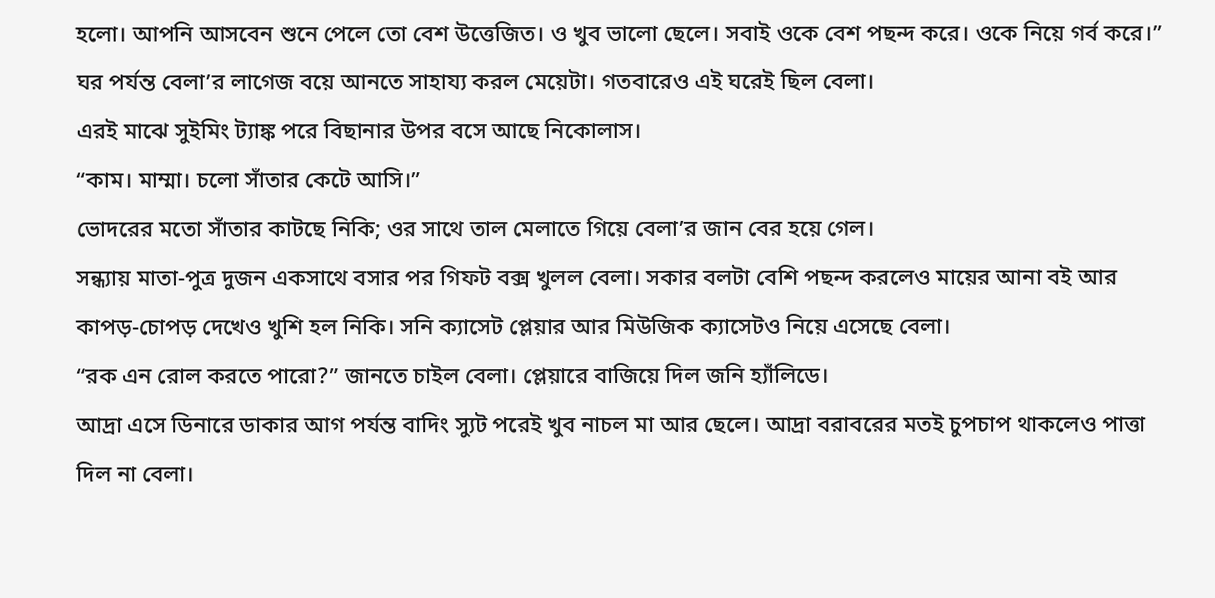হলো। আপনি আসবেন শুনে পেলে তো বেশ উত্তেজিত। ও খুব ভালো ছেলে। সবাই ওকে বেশ পছন্দ করে। ওকে নিয়ে গর্ব করে।”
ঘর পর্যন্ত বেলা’র লাগেজ বয়ে আনতে সাহায্য করল মেয়েটা। গতবারেও এই ঘরেই ছিল বেলা।
এরই মাঝে সুইমিং ট্যাঙ্ক পরে বিছানার উপর বসে আছে নিকোলাস।
“কাম। মাম্মা। চলো সাঁতার কেটে আসি।”
ভোদরের মতো সাঁতার কাটছে নিকি; ওর সাথে তাল মেলাতে গিয়ে বেলা’র জান বের হয়ে গেল।
সন্ধ্যায় মাতা-পুত্র দুজন একসাথে বসার পর গিফট বক্স খুলল বেলা। সকার বলটা বেশি পছন্দ করলেও মায়ের আনা বই আর কাপড়-চোপড় দেখেও খুশি হল নিকি। সনি ক্যাসেট প্লেয়ার আর মিউজিক ক্যাসেটও নিয়ে এসেছে বেলা।
“রক এন রোল করতে পারো?” জানতে চাইল বেলা। প্লেয়ারে বাজিয়ে দিল জনি হ্যাঁলিডে।
আদ্রা এসে ডিনারে ডাকার আগ পর্যন্ত বাদিং স্যুট পরেই খুব নাচল মা আর ছেলে। আদ্রা বরাবরের মতই চুপচাপ থাকলেও পাত্তা দিল না বেলা।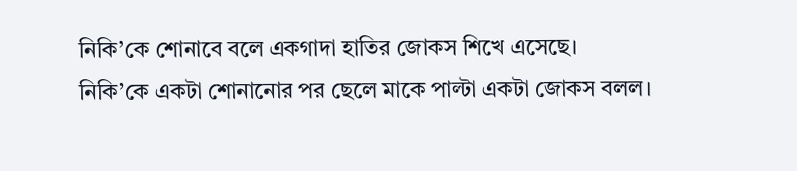নিকি’কে শোনাবে বলে একগাদা হাতির জোকস শিখে এসেছে।
নিকি’কে একটা শোনানোর পর ছেলে মাকে পাল্টা একটা জোকস বলল।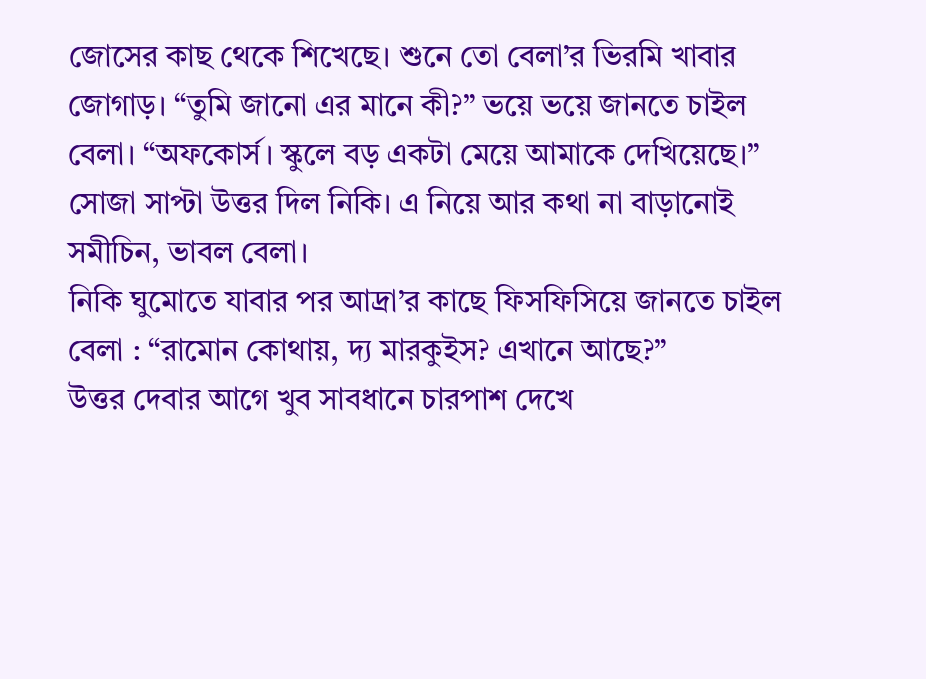জোসের কাছ থেকে শিখেছে। শুনে তো বেলা’র ভিরমি খাবার জোগাড়। “তুমি জানো এর মানে কী?” ভয়ে ভয়ে জানতে চাইল বেলা। “অফকোর্স। স্কুলে বড় একটা মেয়ে আমাকে দেখিয়েছে।” সোজা সাপ্টা উত্তর দিল নিকি। এ নিয়ে আর কথা না বাড়ানোই সমীচিন, ভাবল বেলা।
নিকি ঘুমোতে যাবার পর আদ্রা’র কাছে ফিসফিসিয়ে জানতে চাইল বেলা : “রামোন কোথায়, দ্য মারকুইস? এখানে আছে?”
উত্তর দেবার আগে খুব সাবধানে চারপাশ দেখে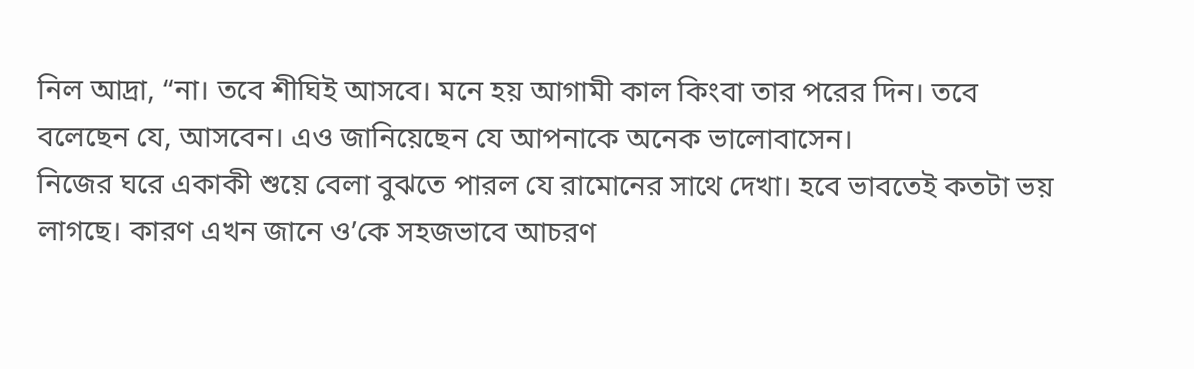নিল আদ্রা, “না। তবে শীঘিই আসবে। মনে হয় আগামী কাল কিংবা তার পরের দিন। তবে বলেছেন যে, আসবেন। এও জানিয়েছেন যে আপনাকে অনেক ভালোবাসেন।
নিজের ঘরে একাকী শুয়ে বেলা বুঝতে পারল যে রামোনের সাথে দেখা। হবে ভাবতেই কতটা ভয় লাগছে। কারণ এখন জানে ও’কে সহজভাবে আচরণ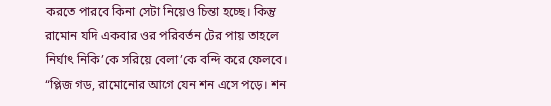করতে পারবে কিনা সেটা নিয়েও চিন্তা হচ্ছে। কিন্তু রামোন যদি একবার ওর পরিবর্তন টের পায় তাহলে নির্ঘাৎ নিকি’কে সরিয়ে বেলা’কে বন্দি করে ফেলবে।
“প্লিজ গড, রামোনোর আগে যেন শন এসে পড়ে। শন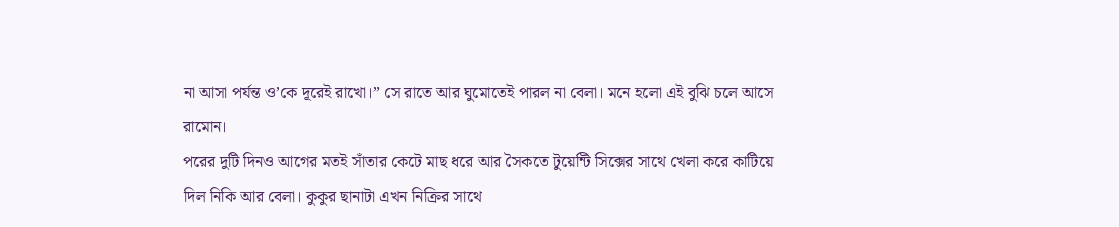না আসা পর্যন্ত ও’কে দূরেই রাখো।” সে রাতে আর ঘুমোতেই পারল না বেলা। মনে হলো এই বুঝি চলে আসে রামোন।
পরের দুটি দিনও আগের মতই সাঁতার কেটে মাছ ধরে আর সৈকতে টুয়েন্টি সিক্সের সাথে খেলা করে কাটিয়ে দিল নিকি আর বেলা। কুকুর ছানাটা এখন নিক্রির সাথে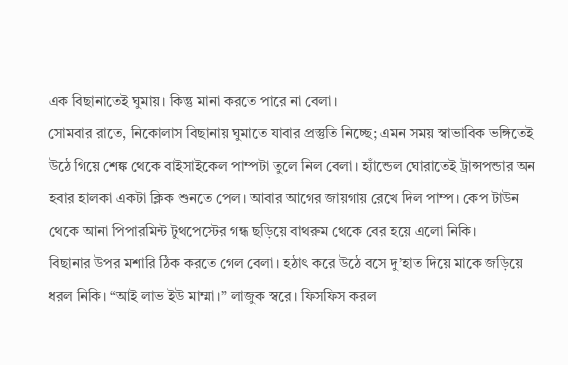এক বিছানাতেই ঘুমায়। কিন্তু মানা করতে পারে না বেলা।
সোমবার রাতে, নিকোলাস বিছানায় ঘুমাতে যাবার প্রস্তুতি নিচ্ছে; এমন সময় স্বাভাবিক ভঙ্গিতেই উঠে গিয়ে শেঙ্ক থেকে বাইসাইকেল পাম্পটা তুলে নিল বেলা। হ্যাঁন্ডেল ঘোরাতেই ট্রান্সপন্ডার অন হবার হালকা একটা ক্লিক শুনতে পেল। আবার আগের জায়গায় রেখে দিল পাম্প। কেপ টাউন থেকে আনা পিপারমিন্ট টুথপেস্টের গন্ধ ছড়িয়ে বাথরুম থেকে বের হয়ে এলো নিকি।
বিছানার উপর মশারি ঠিক করতে গেল বেলা। হঠাৎ করে উঠে বসে দু’হাত দিয়ে মাকে জড়িয়ে ধরল নিকি। “আই লাভ ইউ মাম্মা।” লাজুক স্বরে। ফিসফিস করল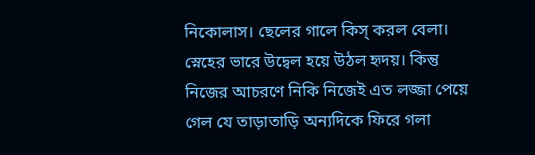নিকোলাস। ছেলের গালে কিস্ করল বেলা।
স্নেহের ভারে উদ্বেল হয়ে উঠল হৃদয়। কিন্তু নিজের আচরণে নিকি নিজেই এত লজ্জা পেয়ে গেল যে তাড়াতাড়ি অন্যদিকে ফিরে গলা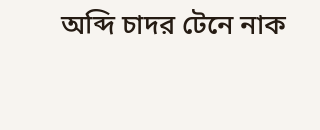অব্দি চাদর টেনে নাক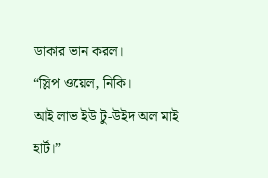ডাকার ভান করল।
“স্লিপ ওয়েল, নিকি।
আই লাভ ইউ টু-উইদ অল মাই হার্ট।”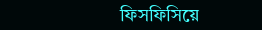ফিসফিসিয়ে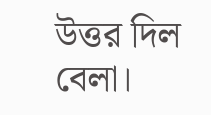উত্তর দিল বেলা।